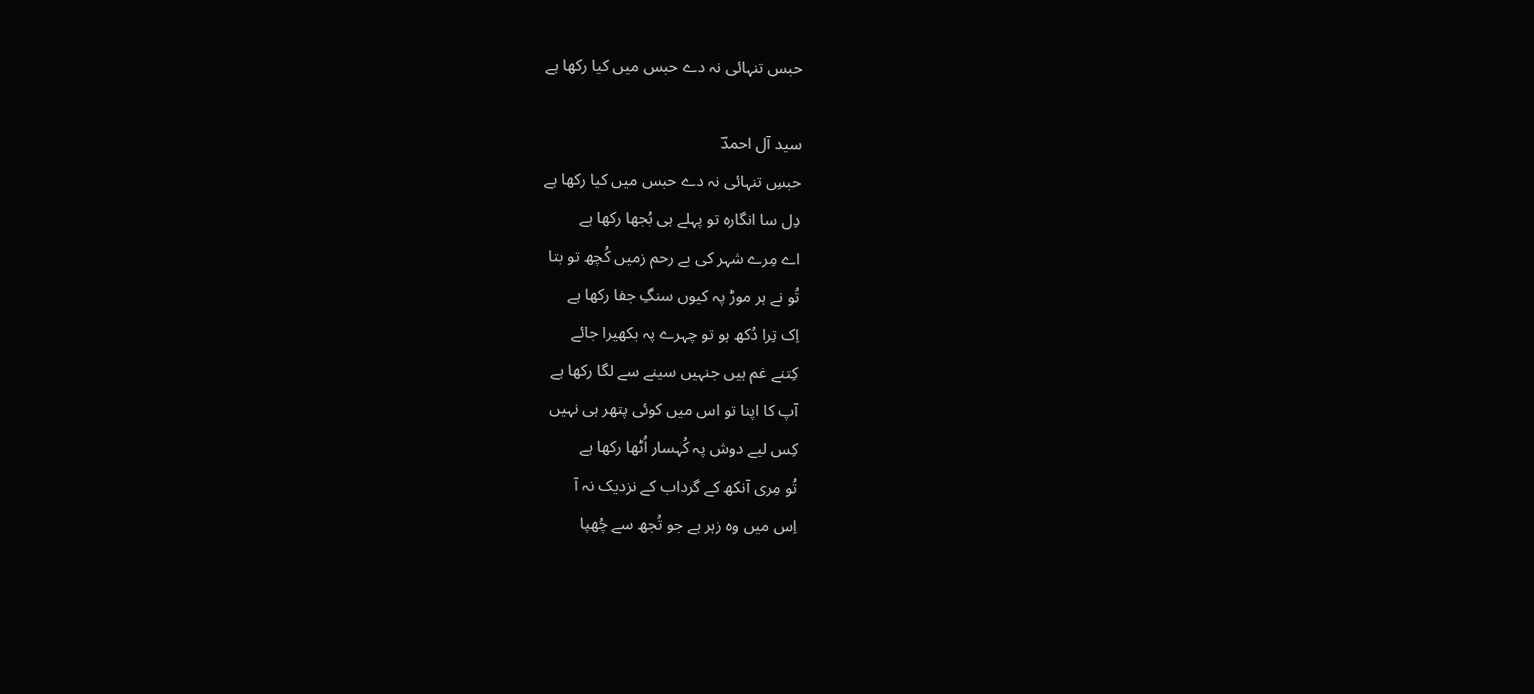حبس تنہائی نہ دے حبس میں کیا رکھا ہے

سید آل احمدؔ
حبسِ تنہائی نہ دے حبس میں کیا رکھا ہے
دِل سا انگارہ تو پہلے ہی بُجھا رکھا ہے
اے مِرے شہر کی بے رحم زمیں کُچھ تو بتا
تُو نے ہر موڑ پہ کیوں سنگِ جفا رکھا ہے
اِک تِرا دُکھ ہو تو چہرے پہ بکھیرا جائے
کِتنے غم ہیں جنہیں سینے سے لگا رکھا ہے
آپ کا اپنا تو اس میں کوئی پتھر ہی نہیں
کِس لیے دوش پہ کُہسار اُٹھا رکھا ہے
تُو مِری آنکھ کے گرداب کے نزدیک نہ آ
اِس میں وہ زہر ہے جو تُجھ سے چُھپا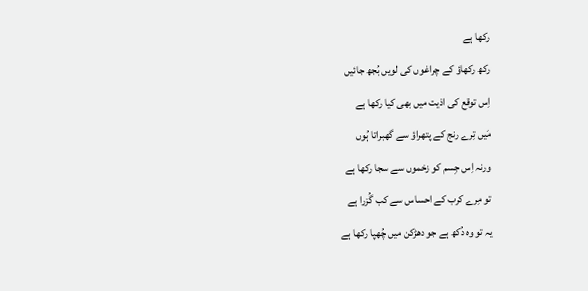رکھا ہے
رکھ رکھاؤ کے چراغوں کی لویں بُجھ جائیں
اِس توقع کی اذیت میں بھی کیا رکھا ہے
مَیں تِرے رنج کے پتھراؤ سے گھبراتا ہُوں
ورنہ اِس جِسم کو زخموں سے سجا رکھا ہے
تو مِرے کرب کے احساس سے کب گُزرا ہے
یہ تو وہ دُکھ ہے جو دھڑکن میں چُھپا رکھا ہے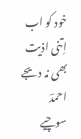خود کو اب اِتنی اذیت بھی نہ دیجے احمدؔ
سوچیے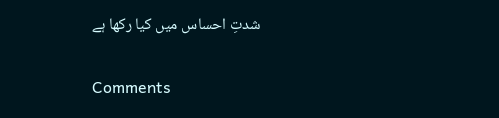شدتِ احساس میں کیا رکھا ہے

Comments